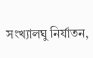সংখ্যালঘু নির্যাতন,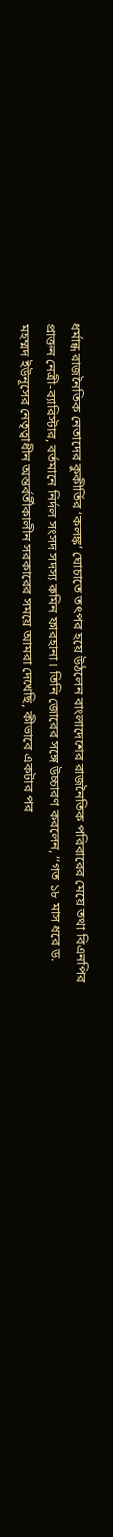ধর্মান্ধ রাজনৈতিক নেতাদের কুকীর্তির ‘কলঙ্ক’ ঘোচাতে তৎপর হয়ে উঠলেন বাংলাদেশের রাজনৈতিক পরিবারের মেয়ে তথা বিএনপির প্রাক্তন নেত্রী-ব্যারিস্টার, বর্তমানে নির্দল সংসদ সদস্য রুমিন ফারহানা। তিনি জোরের সঙ্গে উচ্চারণ করলেন, ‘‘গত ১৮ মাস ধরে ড. মহম্মদ ইউনূসের নেতৃত্বাধীন অন্তর্বর্তীকালীন সরকারের সময়ে আমরা দেখেছি, কীভাবে একটার পর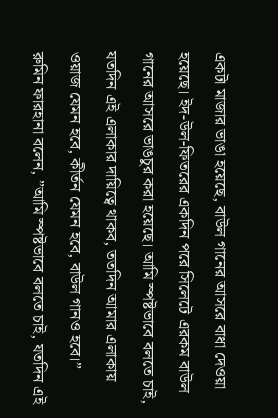একটা মাজার ভাঙা হয়েছে, বাউল গানের আসরে বাধা দেওয়া হয়েছে। ইদ-উল-ফিতরের একদিন পরে সিলেটে এরকম বাউল গানের আসরে ভাঙচুর করা হয়েছে। আমি স্পষ্টভাবে বলতে চাই, যতদিন এই এলাকার দায়িত্বে থাকব, ততদিন আমার এলাকায় ওয়াজ যেমন হবে, কীর্তন যেমন হবে, বাউল গানও হবে।”
রুমিন ফারহানা বলেন, ”আমি স্পষ্টভাবে বলতে চাই, যতদিন এই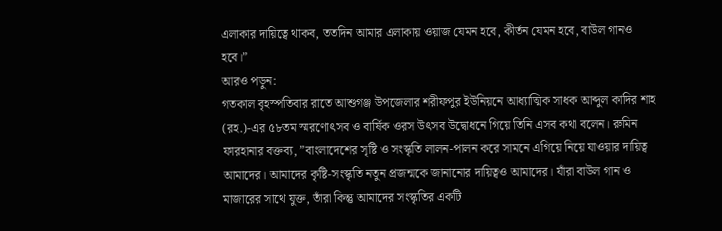এলাকার দায়িত্বে থাকব, ততদিন আমার এলাকায় ওয়াজ যেমন হবে, কীর্তন যেমন হবে, বাউল গানও হবে।”
আরও পড়ুন:
গতকাল বৃহস্পতিবার রাতে আশুগঞ্জ উপজেলার শরীফপুর ইউনিয়নে আধ্যাত্মিক সাধক আব্দুল কাদির শাহ (রহ.)-এর ৫৮তম স্মরণোৎসব ও বার্ষিক ওরস উৎসব উদ্বোধনে গিয়ে তিনি এসব কথা বলেন। রুমিন ফারহানার বক্তব্য, ”বাংলাদেশের সৃষ্টি ও সংস্কৃতি লালন-পালন করে সামনে এগিয়ে নিয়ে যাওয়ার দায়িত্ব আমাদের। আমাদের কৃষ্টি-সংস্কৃতি নতুন প্রজন্মকে জানানোর দায়িত্বও আমাদের। যাঁরা বাউল গান ও মাজারের সাথে যুক্ত, তাঁরা কিন্তু আমাদের সংস্কৃতির একটি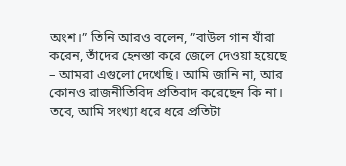অংশ।” তিনি আরও বলেন, ”বাউল গান যাঁরা করেন, তাঁদের হেনস্তা করে জেলে দেওয়া হয়েছে – আমরা এগুলো দেখেছি। আমি জানি না, আর কোনও রাজনীতিবিদ প্রতিবাদ করেছেন কি না। তবে, আমি সংখ্যা ধরে ধরে প্রতিটা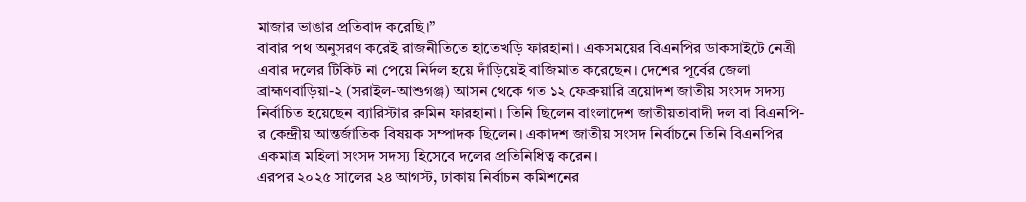মাজার ভাঙার প্রতিবাদ করেছি।”
বাবার পথ অনুসরণ করেই রাজনীতিতে হাতেখড়ি ফারহানা। একসময়ের বিএনপির ডাকসাইটে নেত্রী এবার দলের টিকিট না পেয়ে নির্দল হয়ে দাঁড়িয়েই বাজিমাত করেছেন। দেশের পূর্বের জেলা ব্রাহ্মণবাড়িয়া-২ (সরাইল-আশুগঞ্জ) আসন থেকে গত ১২ ফেব্রুয়ারি ত্রয়োদশ জাতীয় সংসদ সদস্য নির্বাচিত হয়েছেন ব্যারিস্টার রুমিন ফারহানা। তিনি ছিলেন বাংলাদেশ জাতীয়তাবাদী দল বা বিএনপি-র কেন্দ্রীয় আন্তর্জাতিক বিষয়ক সম্পাদক ছিলেন। একাদশ জাতীয় সংসদ নির্বাচনে তিনি বিএনপির একমাত্র মহিলা সংসদ সদস্য হিসেবে দলের প্রতিনিধিত্ব করেন।
এরপর ২০২৫ সালের ২৪ আগস্ট, ঢাকায় নির্বাচন কমিশনের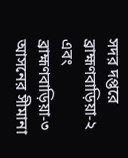সদর দপ্তরে ব্রাহ্মণবাড়িয়া-২ এবং ব্রাহ্মণবাড়িয়া-৩ আসনের সীমানা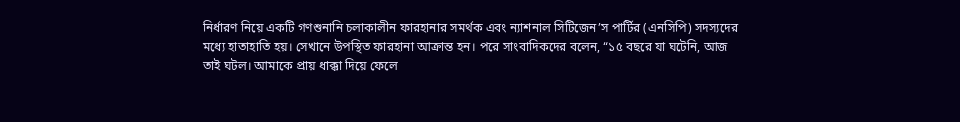নির্ধারণ নিয়ে একটি গণশুনানি চলাকালীন ফারহানার সমর্থক এবং ন্যাশনাল সিটিজেন’স পার্টির (এনসিপি) সদস্যদের মধ্যে হাতাহাতি হয়। সেখানে উপস্থিত ফারহানা আক্রান্ত হন। পরে সাংবাদিকদের বলেন, “১৫ বছরে যা ঘটেনি, আজ তাই ঘটল। আমাকে প্রায় ধাক্কা দিয়ে ফেলে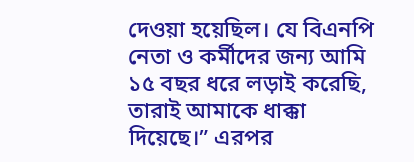দেওয়া হয়েছিল। যে বিএনপি নেতা ও কর্মীদের জন্য আমি ১৫ বছর ধরে লড়াই করেছি, তারাই আমাকে ধাক্কা দিয়েছে।” এরপর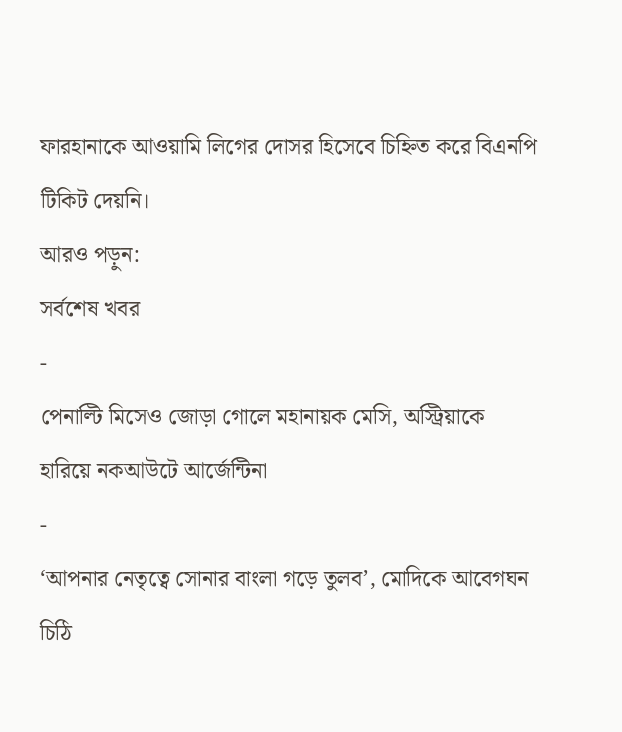ফারহানাকে আওয়ামি লিগের দোসর হিসেবে চিহ্নিত করে বিএনপি টিকিট দেয়নি।
আরও পড়ুন:
সর্বশেষ খবর
-
পেনাল্টি মিসেও জোড়া গোলে মহানায়ক মেসি, অস্ট্রিয়াকে হারিয়ে নকআউটে আর্জেন্টিনা
-
‘আপনার নেতৃত্বে সোনার বাংলা গড়ে তুলব’, মোদিকে আবেগঘন চিঠি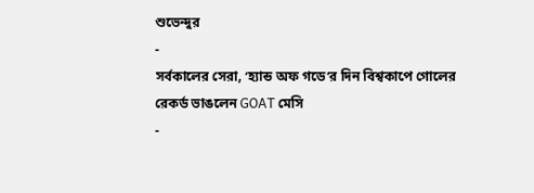শুভেন্দুর
-
সর্বকালের সেরা, ‘হ্যান্ড অফ গডে’র দিন বিশ্বকাপে গোলের রেকর্ড ভাঙলেন GOAT মেসি
-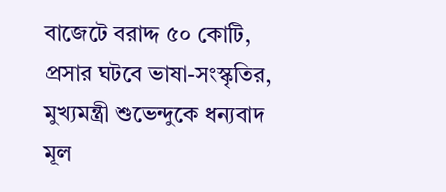বাজেটে বরাদ্দ ৫০ কোটি, প্রসার ঘটবে ভাষা-সংস্কৃতির, মুখ্যমন্ত্রী শুভেন্দুকে ধন্যবাদ মূল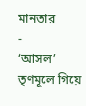মানতার
-
‘আসল’ তৃণমূলে গিয়ে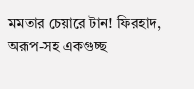মমতার চেয়ারে টান! ফিরহাদ, অরূপ-সহ একগুচ্ছ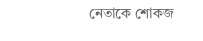নেতাকে শোকজ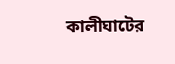কালীঘাটের